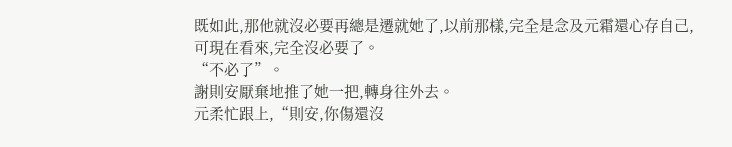既如此,那他就沒必要再總是遷就她了,以前那樣,完全是念及元霜還心存自己,可現在看來,完全沒必要了。
“不必了”。
謝則安厭棄地推了她一把,轉身往外去。
元柔忙跟上,“則安,你傷還沒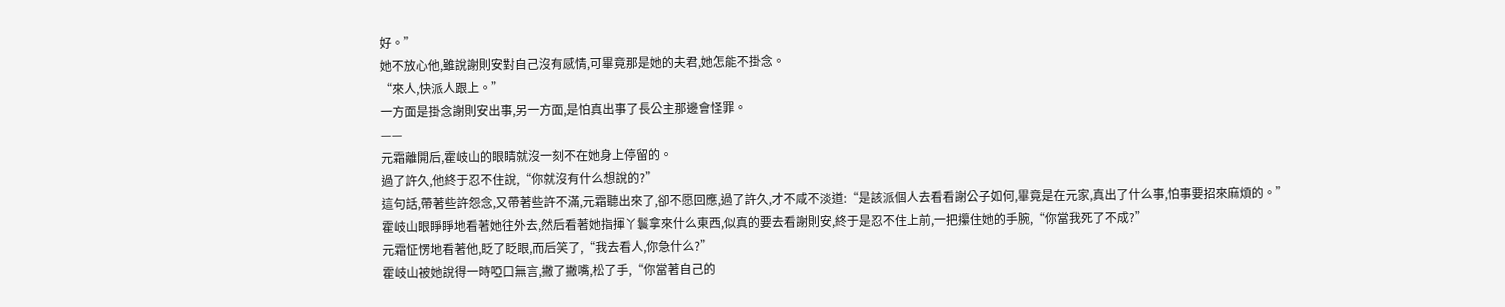好。”
她不放心他,雖說謝則安對自己沒有感情,可畢竟那是她的夫君,她怎能不掛念。
“來人,快派人跟上。”
一方面是掛念謝則安出事,另一方面,是怕真出事了長公主那邊會怪罪。
——
元霜離開后,霍岐山的眼睛就沒一刻不在她身上停留的。
過了許久,他終于忍不住說,“你就沒有什么想說的?”
這句話,帶著些許怨念,又帶著些許不滿,元霜聽出來了,卻不愿回應,過了許久,才不咸不淡道:“是該派個人去看看謝公子如何,畢竟是在元家,真出了什么事,怕事要招來麻煩的。”
霍岐山眼睜睜地看著她往外去,然后看著她指揮丫鬟拿來什么東西,似真的要去看謝則安,終于是忍不住上前,一把攥住她的手腕,“你當我死了不成?”
元霜怔愣地看著他,眨了眨眼,而后笑了,“我去看人,你急什么?”
霍岐山被她說得一時啞口無言,撇了撇嘴,松了手,“你當著自己的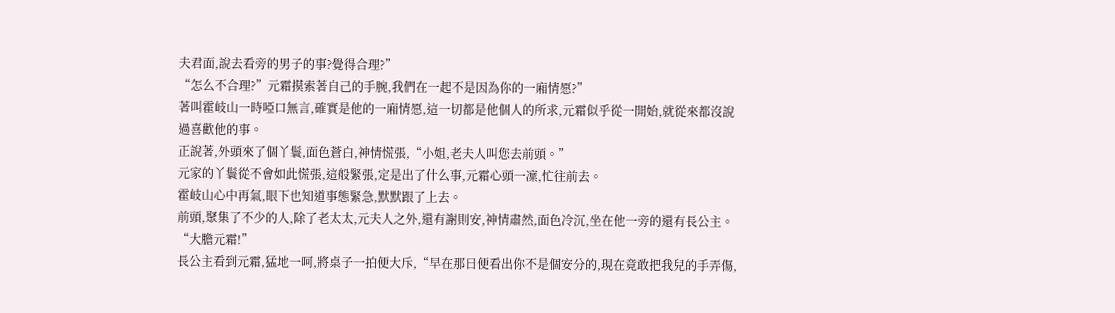夫君面,說去看旁的男子的事?覺得合理?”
“怎么不合理?”元霜摸索著自己的手腕,我們在一起不是因為你的一廂情愿?”
著叫霍岐山一時啞口無言,確實是他的一廂情愿,這一切都是他個人的所求,元霜似乎從一開始,就從來都沒說過喜歡他的事。
正說著,外頭來了個丫鬟,面色蒼白,神情慌張,“小姐,老夫人叫您去前頭。”
元家的丫鬟從不會如此慌張,這般緊張,定是出了什么事,元霜心頭一凜,忙往前去。
霍岐山心中再氣,眼下也知道事態緊急,默默跟了上去。
前頭,聚集了不少的人,除了老太太,元夫人之外,還有謝則安,神情肅然,面色冷沉,坐在他一旁的還有長公主。
“大膽元霜!”
長公主看到元霜,猛地一呵,將桌子一拍便大斥,“早在那日便看出你不是個安分的,現在竟敢把我兒的手弄傷,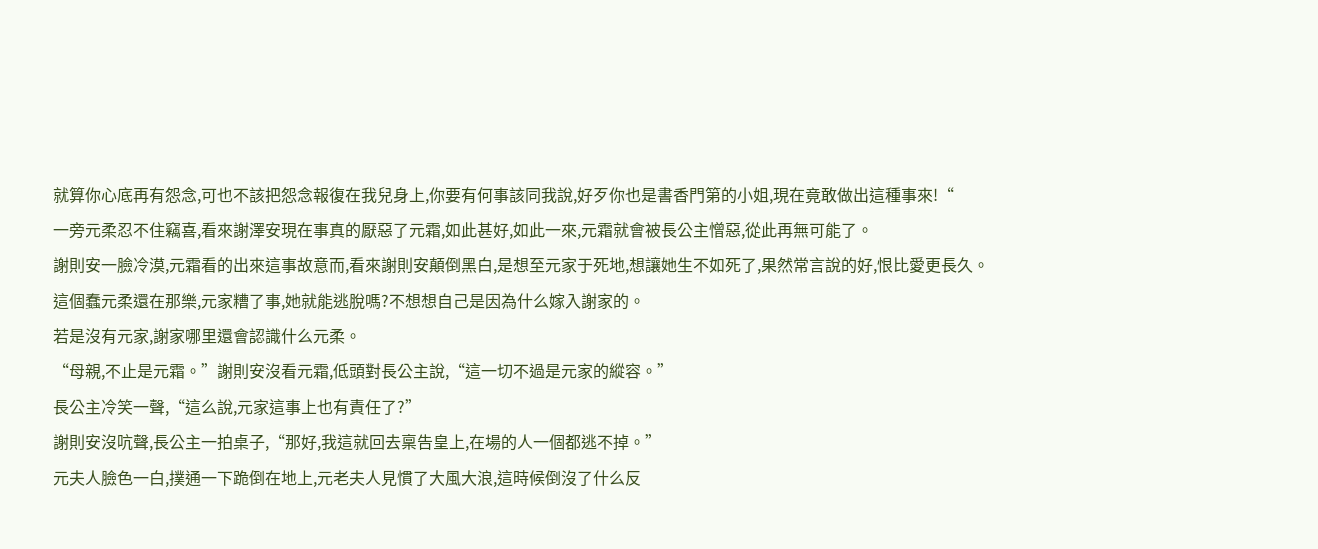就算你心底再有怨念,可也不該把怨念報復在我兒身上,你要有何事該同我說,好歹你也是書香門第的小姐,現在竟敢做出這種事來!“
一旁元柔忍不住竊喜,看來謝澤安現在事真的厭惡了元霜,如此甚好,如此一來,元霜就會被長公主憎惡,從此再無可能了。
謝則安一臉冷漠,元霜看的出來這事故意而,看來謝則安顛倒黑白,是想至元家于死地,想讓她生不如死了,果然常言說的好,恨比愛更長久。
這個蠢元柔還在那樂,元家糟了事,她就能逃脫嗎?不想想自己是因為什么嫁入謝家的。
若是沒有元家,謝家哪里還會認識什么元柔。
“母親,不止是元霜。”謝則安沒看元霜,低頭對長公主說,“這一切不過是元家的縱容。”
長公主冷笑一聲,“這么說,元家這事上也有責任了?”
謝則安沒吭聲,長公主一拍桌子,“那好,我這就回去稟告皇上,在場的人一個都逃不掉。”
元夫人臉色一白,撲通一下跪倒在地上,元老夫人見慣了大風大浪,這時候倒沒了什么反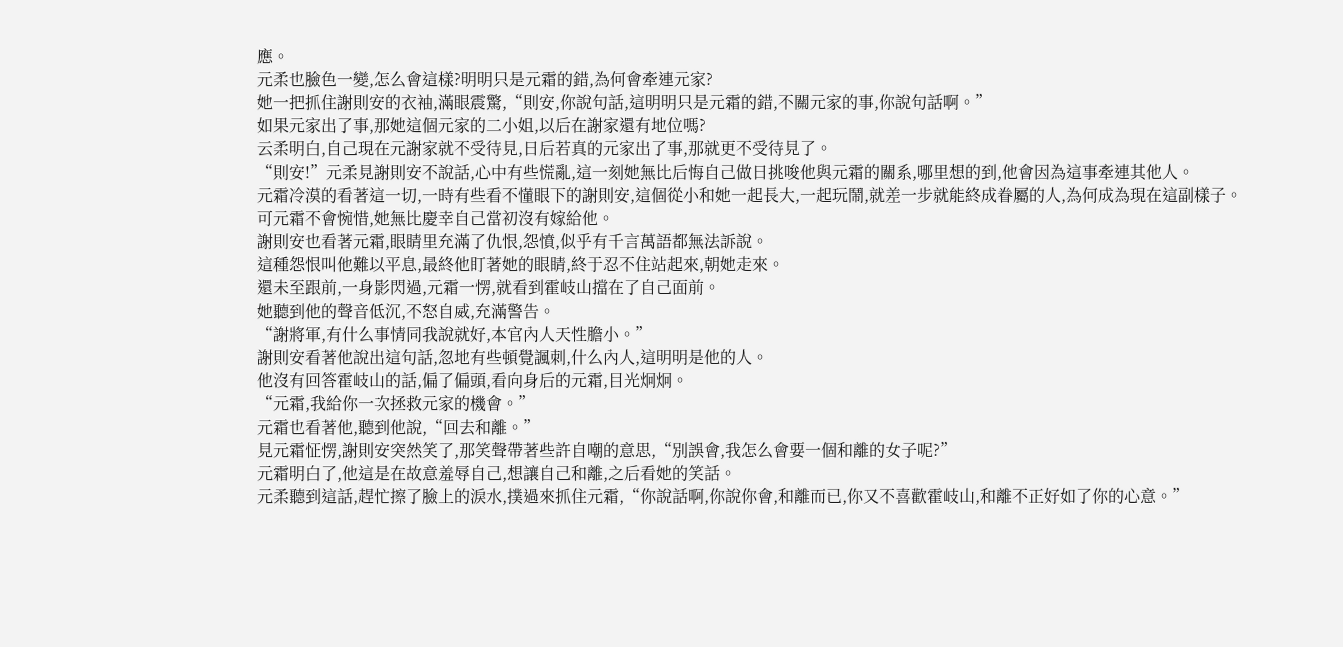應。
元柔也臉色一變,怎么會這樣?明明只是元霜的錯,為何會牽連元家?
她一把抓住謝則安的衣袖,滿眼震驚,“則安,你說句話,這明明只是元霜的錯,不關元家的事,你說句話啊。”
如果元家出了事,那她這個元家的二小姐,以后在謝家還有地位嗎?
云柔明白,自己現在元謝家就不受待見,日后若真的元家出了事,那就更不受待見了。
“則安!”元柔見謝則安不說話,心中有些慌亂,這一刻她無比后悔自己做日挑唆他與元霜的關系,哪里想的到,他會因為這事牽連其他人。
元霜冷漠的看著這一切,一時有些看不懂眼下的謝則安,這個從小和她一起長大,一起玩鬧,就差一步就能終成眷屬的人,為何成為現在這副樣子。
可元霜不會惋惜,她無比慶幸自己當初沒有嫁給他。
謝則安也看著元霜,眼睛里充滿了仇恨,怨憤,似乎有千言萬語都無法訴說。
這種怨恨叫他難以平息,最終他盯著她的眼睛,終于忍不住站起來,朝她走來。
還未至跟前,一身影閃過,元霜一愣,就看到霍岐山擋在了自己面前。
她聽到他的聲音低沉,不怒自威,充滿警告。
“謝將軍,有什么事情同我說就好,本官內人天性膽小。”
謝則安看著他說出這句話,忽地有些頓覺諷刺,什么內人,這明明是他的人。
他沒有回答霍岐山的話,偏了偏頭,看向身后的元霜,目光炯炯。
“元霜,我給你一次拯救元家的機會。”
元霜也看著他,聽到他說,“回去和離。”
見元霜怔愣,謝則安突然笑了,那笑聲帶著些許自嘲的意思,“別誤會,我怎么會要一個和離的女子呢?”
元霜明白了,他這是在故意羞辱自己,想讓自己和離,之后看她的笑話。
元柔聽到這話,趕忙擦了臉上的淚水,撲過來抓住元霜,“你說話啊,你說你會,和離而已,你又不喜歡霍岐山,和離不正好如了你的心意。”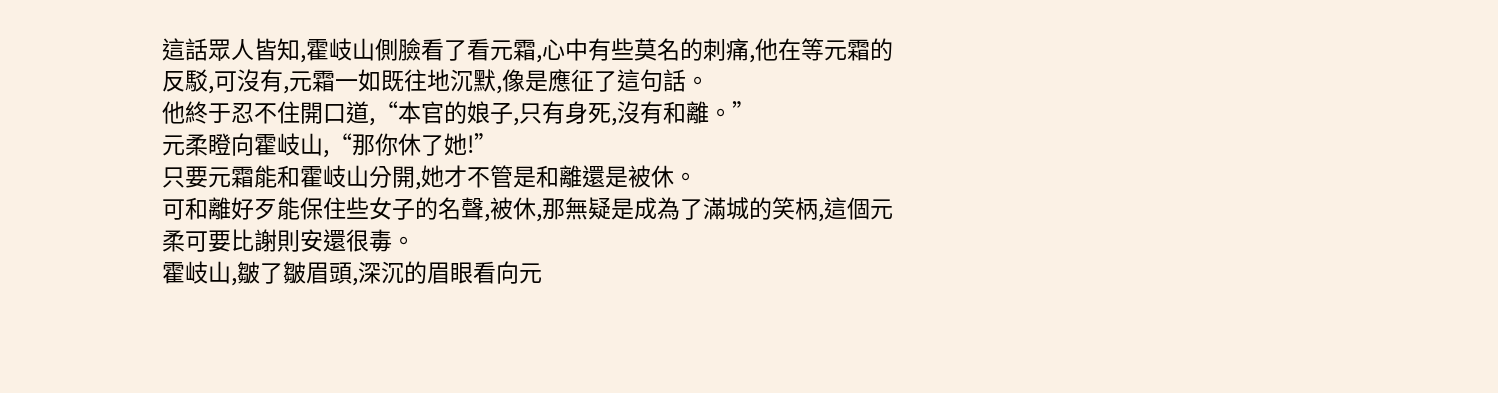這話眾人皆知,霍岐山側臉看了看元霜,心中有些莫名的刺痛,他在等元霜的反駁,可沒有,元霜一如既往地沉默,像是應征了這句話。
他終于忍不住開口道,“本官的娘子,只有身死,沒有和離。”
元柔瞪向霍岐山,“那你休了她!”
只要元霜能和霍岐山分開,她才不管是和離還是被休。
可和離好歹能保住些女子的名聲,被休,那無疑是成為了滿城的笑柄,這個元柔可要比謝則安還很毒。
霍岐山,皺了皺眉頭,深沉的眉眼看向元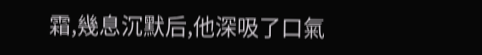霜,幾息沉默后,他深吸了口氣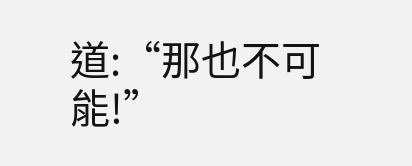道:“那也不可能!”